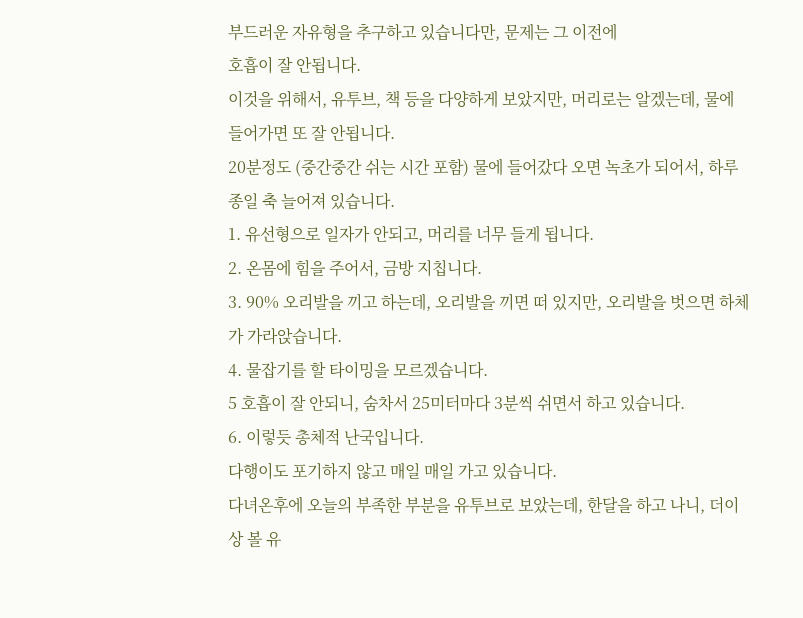부드러운 자유형을 추구하고 있습니다만, 문제는 그 이전에
호흡이 잘 안됩니다.
이것을 위해서, 유투브, 책 등을 다양하게 보았지만, 머리로는 알겠는데, 물에 들어가면 또 잘 안됩니다.
20분정도 (중간중간 쉬는 시간 포함) 물에 들어갔다 오면 녹초가 되어서, 하루종일 축 늘어져 있습니다.
1. 유선형으로 일자가 안되고, 머리를 너무 들게 됩니다.
2. 온몸에 힘을 주어서, 금방 지칩니다.
3. 90% 오리발을 끼고 하는데, 오리발을 끼면 떠 있지만, 오리발을 벗으면 하체가 가라앉습니다.
4. 물잡기를 할 타이밍을 모르겠습니다.
5 호흡이 잘 안되니, 숨차서 25미터마다 3분씩 쉬면서 하고 있습니다.
6. 이렇듯 총체적 난국입니다.
다행이도 포기하지 않고 매일 매일 가고 있습니다.
다녀온후에 오늘의 부족한 부분을 유투브로 보았는데, 한달을 하고 나니, 더이상 볼 유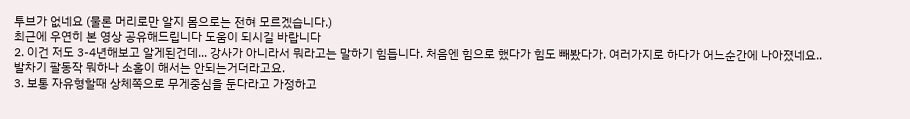투브가 없네요 (물론 머리로만 알지 몸으로는 전혀 모르겠습니다.)
최근에 우연히 본 영상 공유해드립니다 도움이 되시길 바랍니다
2. 이건 저도 3-4년해보고 알게된건데... 강사가 아니라서 뭐라고는 말하기 힘듭니다. 처음엔 힘으로 했다가 힘도 빼봤다가. 여러가지로 하다가 어느순간에 나아졌네요.. 발차기 팔동작 뭐하나 소홀이 해서는 안되는거더라고요.
3. 보통 자유형할때 상체쪽으로 무게중심을 둔다라고 가정하고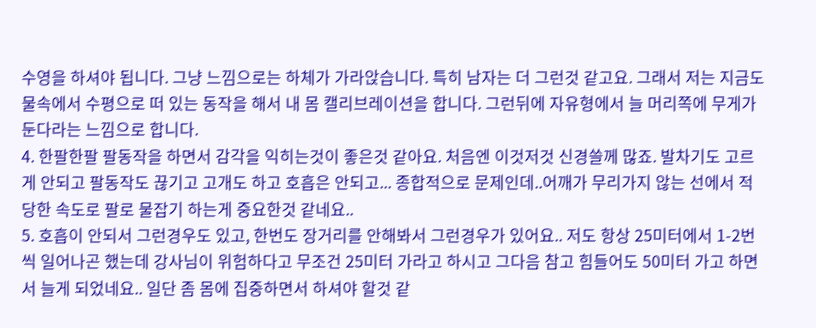수영을 하셔야 됩니다. 그냥 느낌으로는 하체가 가라앉습니다. 특히 남자는 더 그런것 같고요. 그래서 저는 지금도 물속에서 수평으로 떠 있는 동작을 해서 내 몸 캘리브레이션을 합니다. 그런뒤에 자유형에서 늘 머리쪽에 무게가 둔다라는 느낌으로 합니다.
4. 한팔한팔 팔동작을 하면서 감각을 익히는것이 좋은것 같아요. 처음엔 이것저것 신경쓸께 많죠. 발차기도 고르게 안되고 팔동작도 끊기고 고개도 하고 호흡은 안되고... 종합적으로 문제인데..어깨가 무리가지 않는 선에서 적당한 속도로 팔로 물잡기 하는게 중요한것 같네요..
5. 호흡이 안되서 그런경우도 있고, 한번도 장거리를 안해봐서 그런경우가 있어요.. 저도 항상 25미터에서 1-2번씩 일어나곤 했는데 강사님이 위험하다고 무조건 25미터 가라고 하시고 그다음 참고 힘들어도 50미터 가고 하면서 늘게 되었네요.. 일단 좀 몸에 집중하면서 하셔야 할것 같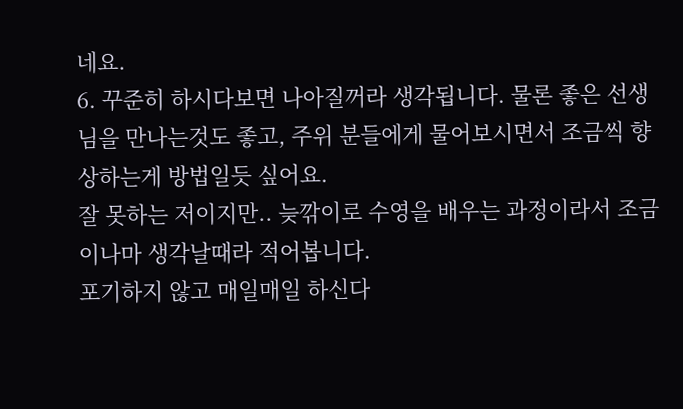네요.
6. 꾸준히 하시다보면 나아질꺼라 생각됩니다. 물론 좋은 선생님을 만나는것도 좋고, 주위 분들에게 물어보시면서 조금씩 향상하는게 방법일듯 싶어요.
잘 못하는 저이지만.. 늦깎이로 수영을 배우는 과정이라서 조금이나마 생각날때라 적어봅니다.
포기하지 않고 매일매일 하신다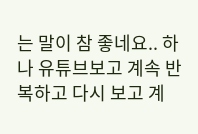는 말이 참 좋네요.. 하나 유튜브보고 계속 반복하고 다시 보고 계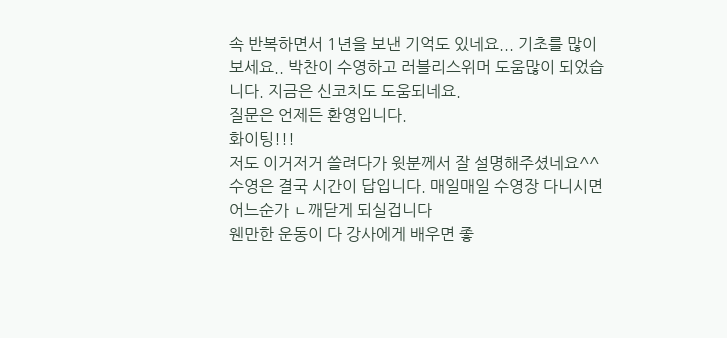속 반복하면서 1년을 보낸 기억도 있네요... 기초를 많이 보세요.. 박찬이 수영하고 러블리스위머 도움많이 되었습니다. 지금은 신코치도 도움되네요.
질문은 언제든 환영입니다.
화이팅!!!
저도 이거저거 쓸려다가 윗분께서 잘 설명해주셨네요^^
수영은 결국 시간이 답입니다. 매일매일 수영장 다니시면 어느순가 ㄴ깨닫게 되실겁니다
웬만한 운동이 다 강사에게 배우면 좋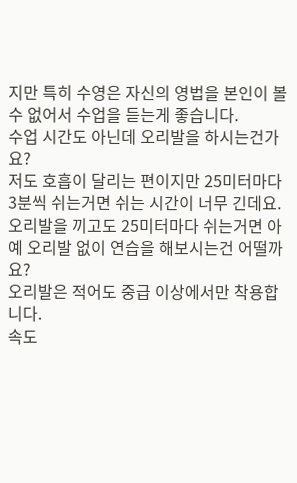지만 특히 수영은 자신의 영법을 본인이 볼 수 없어서 수업을 듣는게 좋습니다.
수업 시간도 아닌데 오리발을 하시는건가요?
저도 호흡이 달리는 편이지만 25미터마다 3분씩 쉬는거면 쉬는 시간이 너무 긴데요.
오리발을 끼고도 25미터마다 쉬는거면 아예 오리발 없이 연습을 해보시는건 어떨까요?
오리발은 적어도 중급 이상에서만 착용합니다.
속도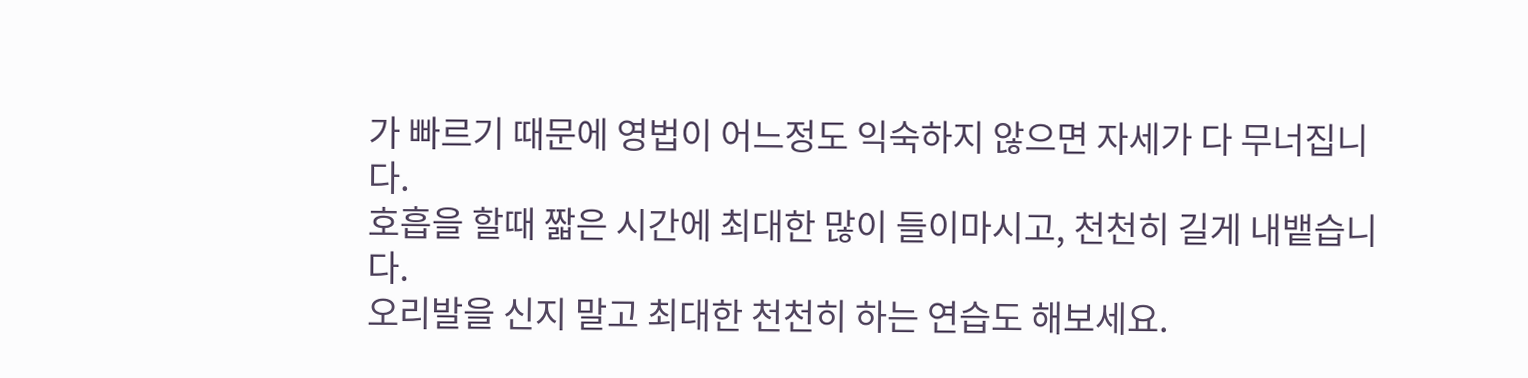가 빠르기 때문에 영법이 어느정도 익숙하지 않으면 자세가 다 무너집니다.
호흡을 할때 짧은 시간에 최대한 많이 들이마시고, 천천히 길게 내뱉습니다.
오리발을 신지 말고 최대한 천천히 하는 연습도 해보세요.